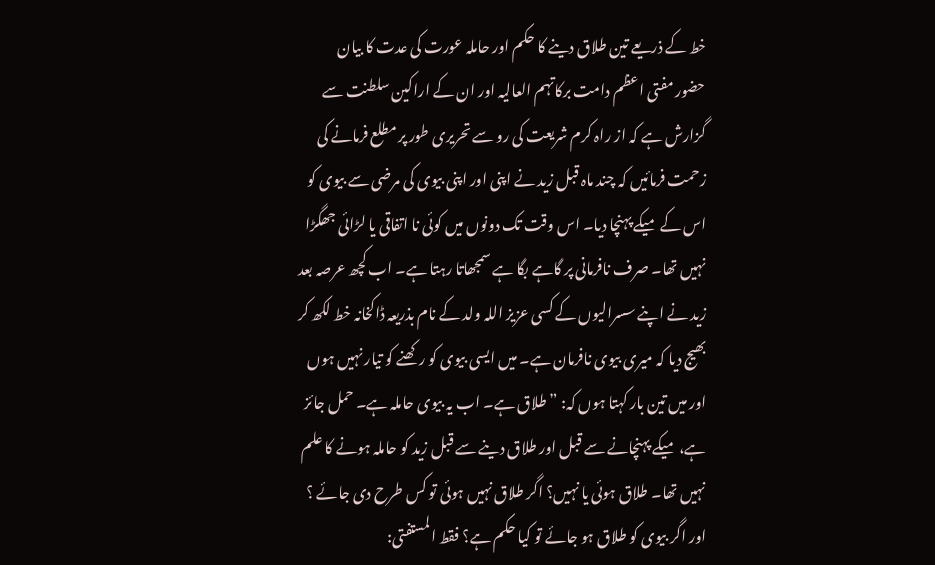خط کے ذریعے تین طلاق دینے کا حکم اور حاملہ عورت کی عدت کا بیان
حضور مفتی اعظم دامت برکاتہم العالیہ اور ان کے اراکین سلطنت سے گزارش ہے کہ از راہ کرم شریعت کی رو سے تحریری طور پر مطلع فرمانے کی زحمت فرمائیں کہ چند ماہ قبل زید نے اپنی اور اپنی بیوی کی مرضی سے بیوی کو اس کے میکے پہنچا دیا۔ اس وقت تک دونوں میں کوئی نا اتفاقی یا لڑائی جھگڑا نہیں تھا۔ صرف نافرمانی پر گاہے بگا ہے سمجھاتا رہتا ہے۔ اب کچھ عرصہ بعد زید نے اپنے سسرالیوں کے کسی عزیز اللہ ولد کے نام بذریعہ ڈاکخانہ خط لکھ کر بھیج دیا کہ میری بیوی نافرمان ہے۔ میں ایسی بیوی کو رکھنے کو تیار نہیں ہوں اور میں تین بار کہتا ہوں کہ: ”طلاق ہے۔ اب یہ بیوی حاملہ ہے۔ حمل جائز ہے، میکے پہنچانے سے قبل اور طلاق دینے سے قبل زید کو حاملہ ہونے کا علم نہیں تھا۔ طلاق ہوئی یا نہیں؟ اگر طلاق نہیں ہوئی تو کس طرح دی جائے ؟ اور اگر بیوی کو طلاق ہو جائے تو کیا حکم ہے؟ فقط المستفتی: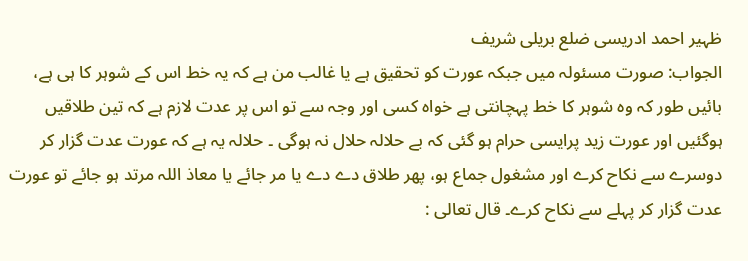ظہیر احمد ادریسی ضلع بریلی شریف
الجواب: صورت مسئولہ میں جبکہ عورت کو تحقیق ہے یا غالب من ہے کہ یہ خط اس کے شوہر کا ہی ہے، بائیں طور کہ وہ شوہر کا خط پہچانتی ہے خواہ کسی اور وجہ سے تو اس پر عدت لازم ہے کہ تین طلاقیں ہوگئیں اور عورت زید پرایسی حرام ہو گئی کہ بے حلالہ حلال نہ ہوگی ۔ حلالہ یہ ہے کہ عورت عدت گزار کر دوسرے سے نکاح کرے اور مشغول جماع ہو، پھر طلاق دے دے یا مر جائے یا معاذ اللہ مرتد ہو جائے تو عورت عدت گزار کر پہلے سے نکاح کرے۔ قال تعالى :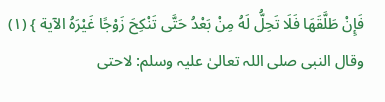فَإِنْ طَلَّقَهَا فَلَا تَحِلُّ لَهُ مِنْ بَعْدُ حَتَّى تَنْكِحَ زَوْجًا غَيْرَهُ الآية } (۱) وقال النبی صلی اللہ تعالیٰ علیہ وسلم: لاحتى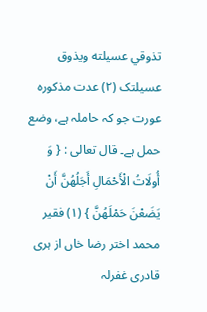تذوقي عسيلته ويذوق عسیلتک (۲) عدت مذکورہ عورت جو کہ حاملہ ہے، وضع حمل ہے۔ قال تعالى : { وَ أُولَاتُ الْأَحْمَالِ أَجَلُهُنَّ أَنْ يَضَعْنَ حَمْلَهُنَّ } (۱) فقیر محمد اختر رضا خاں از ہری قادری غفرلہ